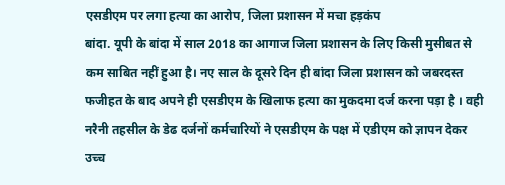एसडीएम पर लगा हत्या का आरोप, जिला प्रशासन में मचा हड़कंप
बांदा. यूपी के बांदा में साल 2018 का आगाज जिला प्रशासन के लिए किसी मुसीबत से कम साबित नहीं हुआ है। नए साल के दूसरे दिन ही बांदा जिला प्रशासन को जबरदस्त फजीहत के बाद अपने ही एसडीएम के खिलाफ हत्या का मुकदमा दर्ज करना पड़ा है । वही नरैनी तहसील के डेढ दर्जनों कर्मचारियों ने एसडीएम के पक्ष में एडीएम को ज्ञापन देकर उच्च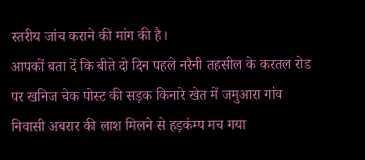स्तरीय जांच कराने की मांग की है।
आपकों बता दें कि बीते दो दिन पहले नरैनी तहसील के करतल रोड पर खनिज चेक पोस्ट की सड़क किनारे खेत में जमुआरा गांव निवासी अबरार की लाश मिलने से हड़कंम्प मच गया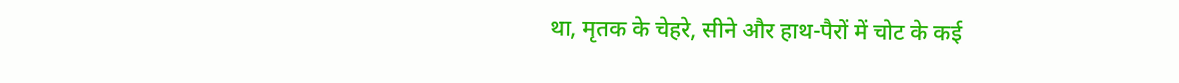था, मृतक के चेहरे, सीने और हाथ-पैरों में चोट के कई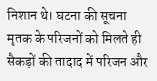निशान थे। घटना की सूचना मृतक के परिजनों को मिलते ही सैकड़ों की तादाद में परिजन और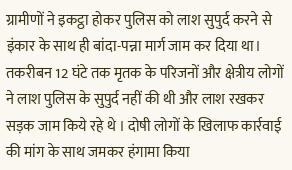ग्रामीणों ने इकट्ठा होकर पुलिस को लाश सुपुर्द करने से इंकार के साथ ही बांदा-पन्ना मार्ग जाम कर दिया था। तकरीबन 12 घंटे तक मृतक के परिजनों और क्षेत्रीय लोगों ने लाश पुलिस के सुपुर्द नहीं की थी और लाश रखकर सड़क जाम किये रहे थे । दोषी लोगों के खिलाफ कार्रवाई की मांग के साथ जमकर हंगामा किया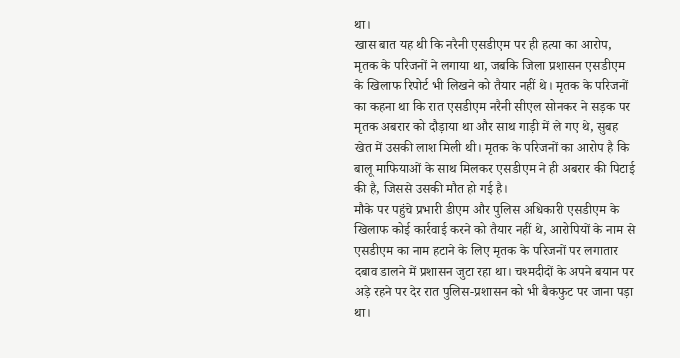था।
खास बात यह थी कि नरैनी एसडीएम पर ही हत्या का आरोप, मृतक के परिजनों ने लगाया था, जबकि जिला प्रशासन एसडीएम के खिलाफ रिपोर्ट भी लिखने को तैयार नहीं थे। मृतक के परिजनों का कहना था कि रात एसडीएम नरैनी सीएल सोनकर ने सड़क पर मृतक अबरार को दौड़ाया था और साथ गाड़ी में ले गए थे, सुबह खेत में उसकी लाश मिली थी। मृतक के परिजनों का आरोप है कि बालू माफियाओं के साथ मिलकर एसडीएम ने ही अबरार की पिटाई की है, जिससे उसकी मौत हो गई है।
मौके पर पहुंचे प्रभारी डीएम और पुलिस अधिकारी एसडीएम के खिलाफ कोई कार्रवाई करने को तैयार नहीं थे, आरोपियों के नाम से एसडीएम का नाम हटाने के लिए मृतक के परिजनों पर लगातार दबाव डालने में प्रशासन जुटा रहा था। चश्मदीदों के अपने बयान पर अड़े रहने पर देर रात पुलिस-प्रशासन को भी बैकफुट पर जाना पड़ा था।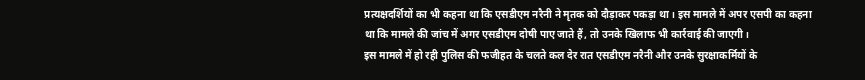प्रत्यक्षदर्शियों का भी कहना था कि एसडीएम नरैनी ने मृतक को दौड़ाकर पकड़ा था। इस मामले में अपर एसपी का कहना था कि मामले की जांच में अगर एसडीएम दोषी पाए जाते हैं, तो उनके खिलाफ भी कार्रवाई की जाएगी।
इस मामले में हो रही पुलिस की फजीहत के चलते कल देर रात एसडीएम नरैनी और उनके सुरक्षाकर्मियों के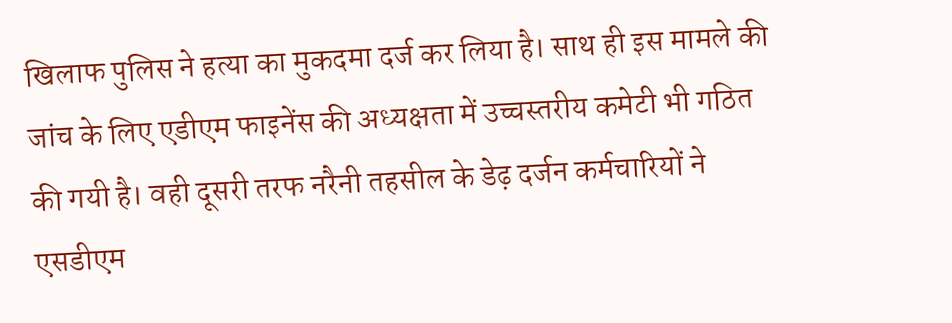खिलाफ पुलिस ने हत्या का मुकदमा दर्ज कर लिया है। साथ ही इस मामले की जांच के लिए एडीएम फाइनेंस की अध्यक्षता में उच्चस्तरीय कमेटी भी गठित की गयी है। वही दूसरी तरफ नरैनी तहसील के डेढ़ दर्जन कर्मचारियों ने एसडीएम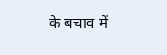के बचाव में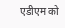एडीएम को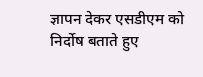ज्ञापन देकर एसडीएम को निर्दोष बताते हुए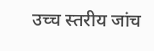उच्च स्तरीय जांच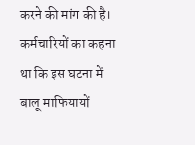करने की मांग की है। कर्मचारियों का कहना था कि इस घटना में बालू माफियायों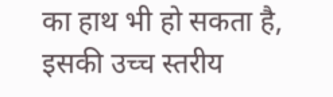का हाथ भी हो सकता है, इसकी उच्च स्तरीय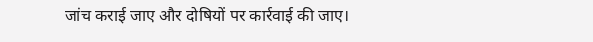जांच कराई जाए और दोषियों पर कार्रवाई की जाए।